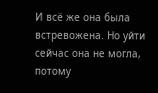И всё же она была встревожена. Но уйти сейчас она не могла, потому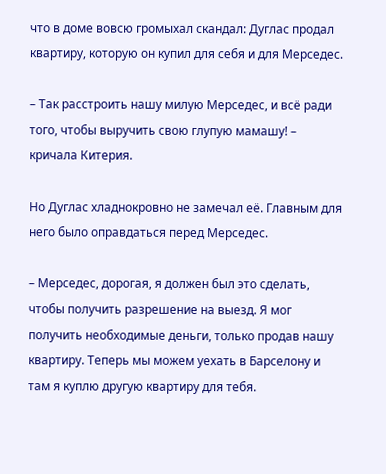что в доме вовсю громыхал скандал: Дуглас продал квартиру, которую он купил для себя и для Мерседес.

– Так расстроить нашу милую Мерседес, и всё ради того, чтобы выручить свою глупую мамашу! – кричала Китерия.

Но Дуглас хладнокровно не замечал её. Главным для него было оправдаться перед Мерседес.

– Мерседес, дорогая, я должен был это сделать, чтобы получить разрешение на выезд. Я мог получить необходимые деньги, только продав нашу квартиру. Теперь мы можем уехать в Барселону и там я куплю другую квартиру для тебя.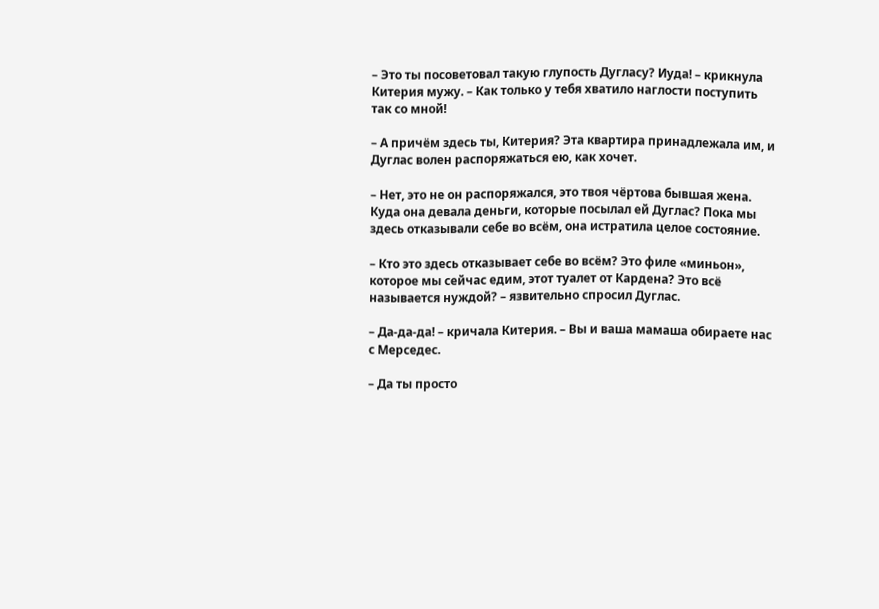– Это ты посоветовал такую глупость Дугласу? Иуда! – крикнула Китерия мужу. – Как только у тебя хватило наглости поступить так со мной!

– А причём здесь ты, Китерия? Эта квартира принадлежала им, и Дуглас волен распоряжаться ею, как хочет.

– Нет, это не он распоряжался, это твоя чёртова бывшая жена. Куда она девала деньги, которые посылал ей Дуглас? Пока мы здесь отказывали себе во всём, она истратила целое состояние.

– Кто это здесь отказывает себе во всём? Это филе «миньон», которое мы сейчас едим, этот туалет от Кардена? Это всё называется нуждой? – язвительно спросил Дуглас.

– Да-да-да! – кричала Китерия. – Вы и ваша мамаша обираете нас с Мерседес.

– Да ты просто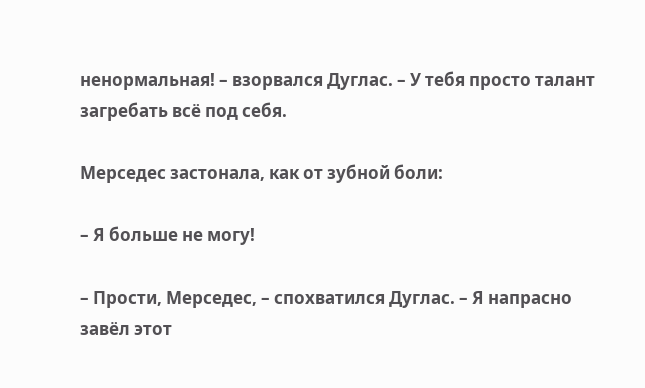ненормальная! – взорвался Дуглас. – У тебя просто талант загребать всё под себя.

Мерседес застонала, как от зубной боли:

– Я больше не могу!

– Прости, Мерседес, – спохватился Дуглас. – Я напрасно завёл этот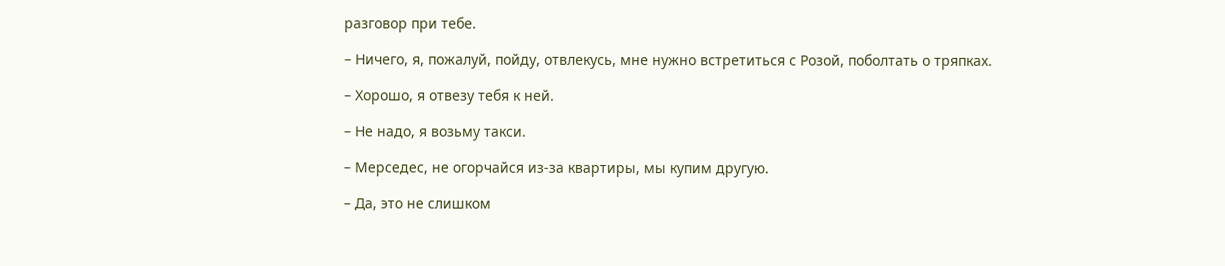разговор при тебе.

– Ничего, я, пожалуй, пойду, отвлекусь, мне нужно встретиться с Розой, поболтать о тряпках.

– Хорошо, я отвезу тебя к ней.

– Не надо, я возьму такси.

– Мерседес, не огорчайся из-за квартиры, мы купим другую.

– Да, это не слишком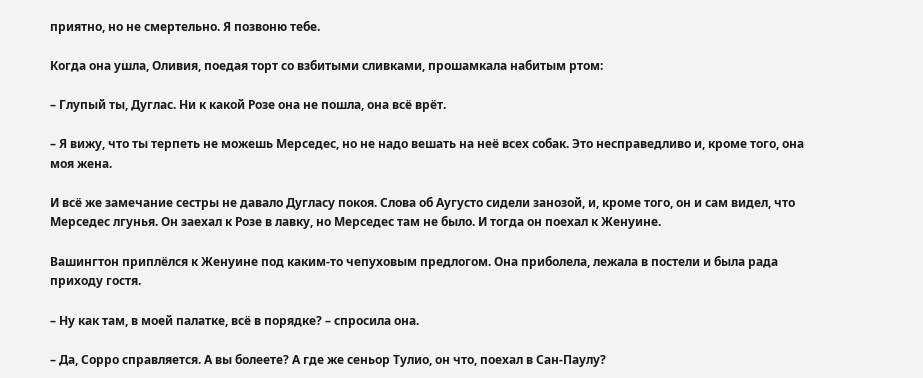приятно, но не смертельно. Я позвоню тебе.

Когда она ушла, Оливия, поедая торт со взбитыми сливками, прошамкала набитым ртом:

– Глупый ты, Дуглас. Ни к какой Розе она не пошла, она всё врёт.

– Я вижу, что ты терпеть не можешь Мерседес, но не надо вешать на неё всех собак. Это несправедливо и, кроме того, она моя жена.

И всё же замечание сестры не давало Дугласу покоя. Слова об Аугусто сидели занозой, и, кроме того, он и сам видел, что Мерседес лгунья. Он заехал к Розе в лавку, но Мерседес там не было. И тогда он поехал к Женуине.

Вашингтон приплёлся к Женуине под каким-то чепуховым предлогом. Она приболела, лежала в постели и была рада приходу гостя.

– Ну как там, в моей палатке, всё в порядке? – спросила она.

– Да, Сорро справляется. А вы болеете? А где же сеньор Тулио, он что, поехал в Сан-Паулу?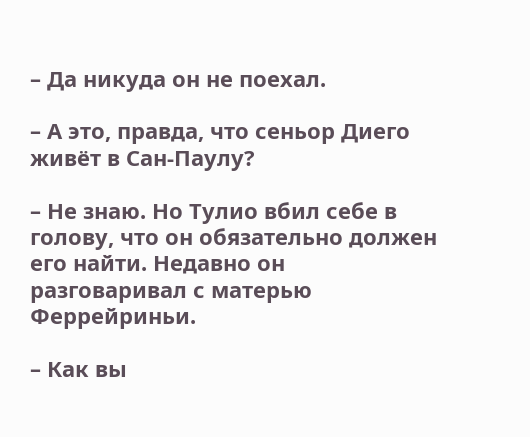– Да никуда он не поехал.

– А это, правда, что сеньор Диего живёт в Сан-Паулу?

– Не знаю. Но Тулио вбил себе в голову, что он обязательно должен его найти. Недавно он разговаривал с матерью Феррейриньи.

– Как вы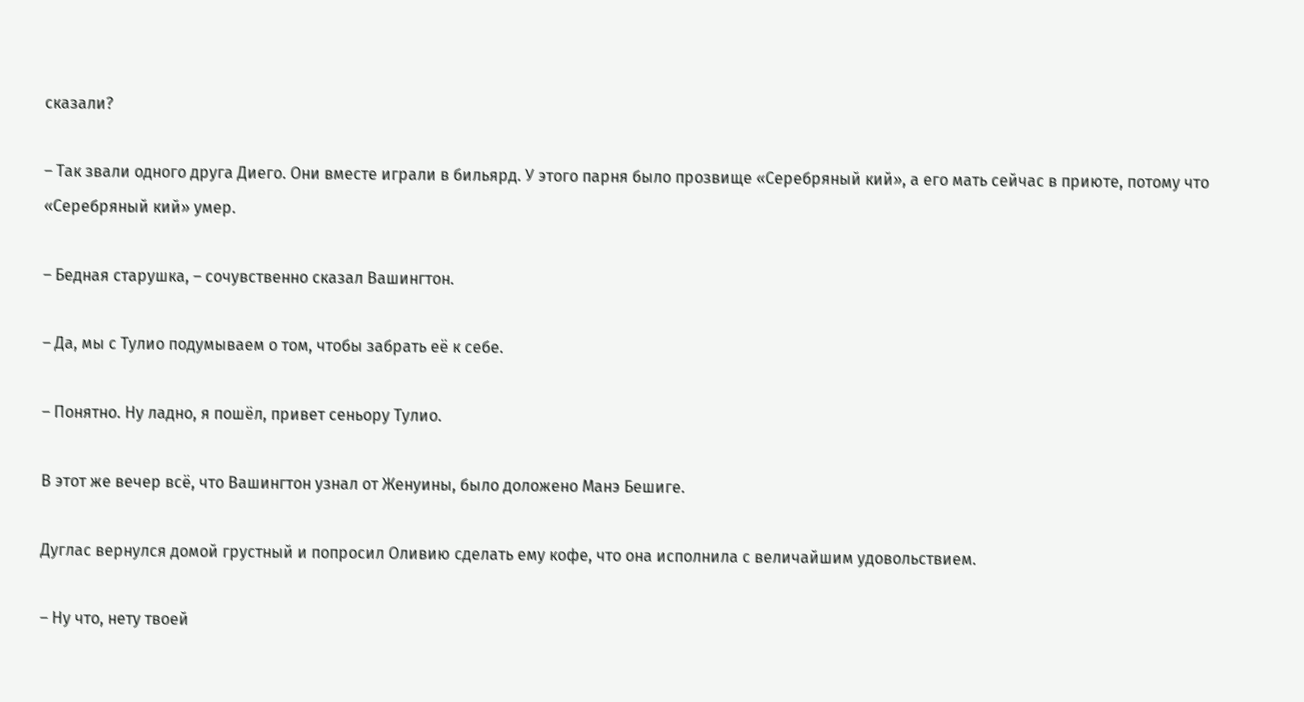сказали?

– Так звали одного друга Диего. Они вместе играли в бильярд. У этого парня было прозвище «Серебряный кий», а его мать сейчас в приюте, потому что «Серебряный кий» умер.

– Бедная старушка, – сочувственно сказал Вашингтон.

– Да, мы с Тулио подумываем о том, чтобы забрать её к себе.

– Понятно. Ну ладно, я пошёл, привет сеньору Тулио.

В этот же вечер всё, что Вашингтон узнал от Женуины, было доложено Манэ Бешиге.

Дуглас вернулся домой грустный и попросил Оливию сделать ему кофе, что она исполнила с величайшим удовольствием.

– Ну что, нету твоей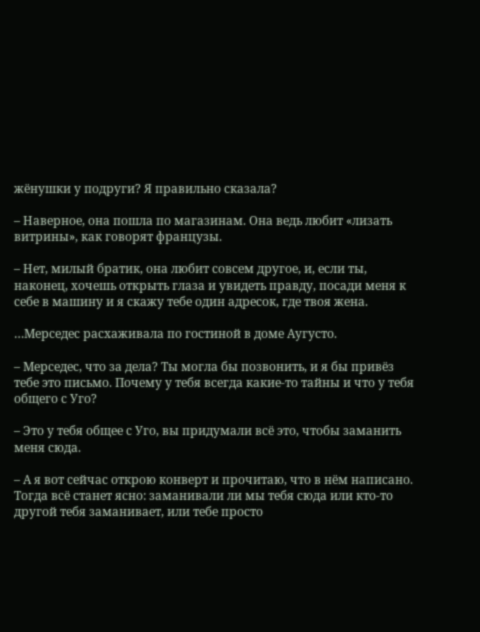жёнушки у подруги? Я правильно сказала?

– Наверное, она пошла по магазинам. Она ведь любит «лизать витрины», как говорят французы.

– Нет, милый братик, она любит совсем другое, и, если ты, наконец, хочешь открыть глаза и увидеть правду, посади меня к себе в машину и я скажу тебе один адресок, где твоя жена.

…Мерседес расхаживала по гостиной в доме Аугусто.

– Мерседес, что за дела? Ты могла бы позвонить, и я бы привёз тебе это письмо. Почему у тебя всегда какие-то тайны и что у тебя общего с Уго?

– Это у тебя общее с Уго, вы придумали всё это, чтобы заманить меня сюда.

– А я вот сейчас открою конверт и прочитаю, что в нём написано. Тогда всё станет ясно: заманивали ли мы тебя сюда или кто-то другой тебя заманивает, или тебе просто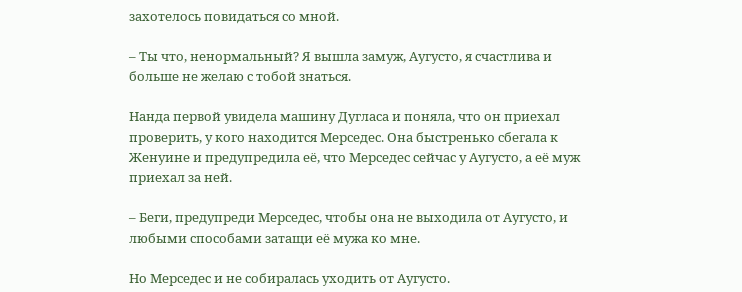захотелось повидаться со мной.

– Ты что, ненормальный? Я вышла замуж, Аугусто, я счастлива и больше не желаю с тобой знаться.

Нанда первой увидела машину Дугласа и поняла, что он приехал проверить, у кого находится Мерседес. Она быстренько сбегала к Женуине и предупредила её, что Мерседес сейчас у Аугусто, а её муж приехал за ней.

– Беги, предупреди Мерседес, чтобы она не выходила от Аугусто, и любыми способами затащи её мужа ко мне.

Но Мерседес и не собиралась уходить от Аугусто.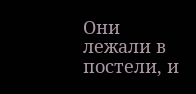Они лежали в постели, и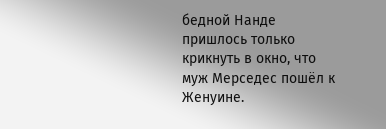бедной Нанде пришлось только крикнуть в окно, что муж Мерседес пошёл к Женуине.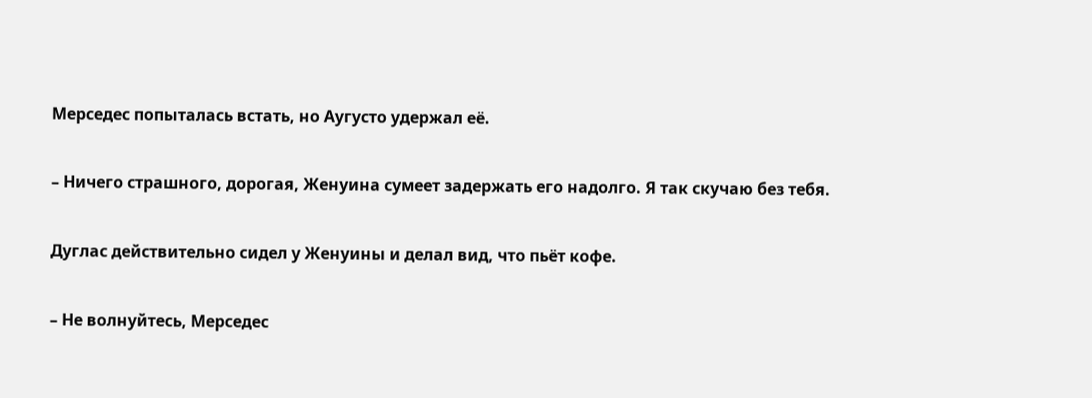Мерседес попыталась встать, но Аугусто удержал её.

– Ничего страшного, дорогая, Женуина сумеет задержать его надолго. Я так скучаю без тебя.

Дуглас действительно сидел у Женуины и делал вид, что пьёт кофе.

– Не волнуйтесь, Мерседес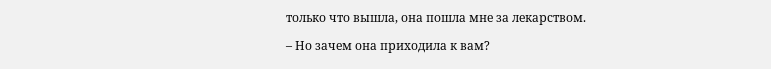только что вышла, она пошла мне за лекарством.

– Но зачем она приходила к вам?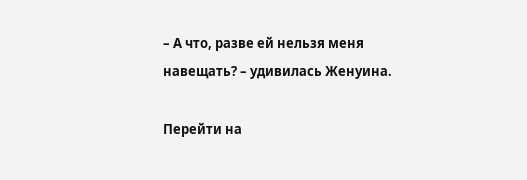– А что, разве ей нельзя меня навещать? – удивилась Женуина.

Перейти на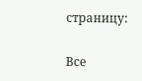страницу:

Все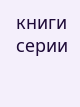книги серии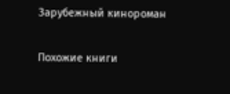Зарубежный кинороман

Похожие книги